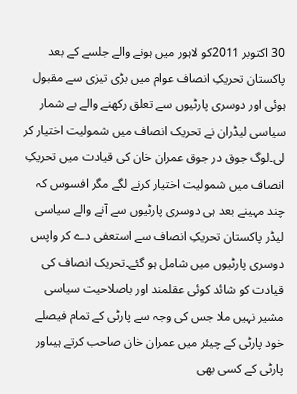30 اکتوبر 2011کو لاہور میں ہونے والے جلسے کے بعد پاکستان تحریکِ انصاف عوام میں بڑی تیزی سے مقبول ہوئی اور دوسری پارٹیوں سے تعلق رکھنے والے بے شمار سیاسی لیڈران نے تحریک انصاف میں شمولیت اختیار کر لی۔لوگ جوق در جوق عمران خان کی قیادت میں تحریکِ انصاف میں شمولیت اختیار کرنے لگے مگر افسوس کہ چند مہینے بعد ہی دوسری پارٹیوں سے آنے والے سیاسی لیڈر پاکستان تحریکِ انصاف سے استعفی دے کر واپس دوسری پارٹیوں میں شامل ہو گئے۔تحریک انصاف کی قیادت کو شائد کوئی عقلمند اور باصلاحیت سیاسی مشیر نہیں ملا جس کی وجہ سے پارٹی کے تمام فیصلے خود پارٹی کے چیئر میں عمران خان صاحب کرتے ہیںاور پارٹی کے کسی بھی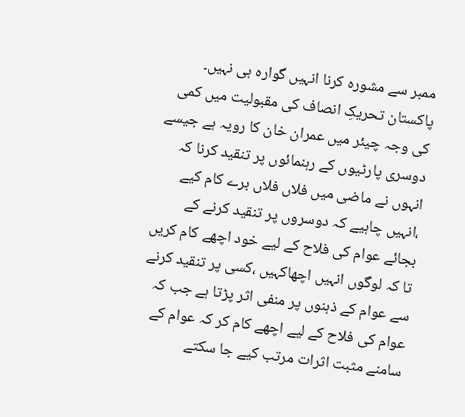ممبر سے مشورہ کرنا انہیں گوارہ ہی نہیں۔
پاکستان تحریکِ انصاف کی مقبولیت میں کمی کی وجہ چیئر میں عمران خان کا رویہ ہے جیسے دوسری پارٹیوں کے رہنمائوں پر تنقید کرنا کہ انہوں نے ماضی میں فلاں فلاں برے کام کیے ،انہیں چاہیے کہ دوسروں پر تنقید کرنے کے بجائے عوام کی فلاح کے لیے خود اچھے کام کریں تا کہ لوگوں انہیں اچھاکہیں ،کسی پر تنقید کرنے سے عوام کے ذہنوں پر منفی اثر پڑتا ہے جب کہ عوام کی فلاح کے لیے اچھے کام کر کہ عوام کے سامنے مثبت اثرات مرتب کیے جا سکتے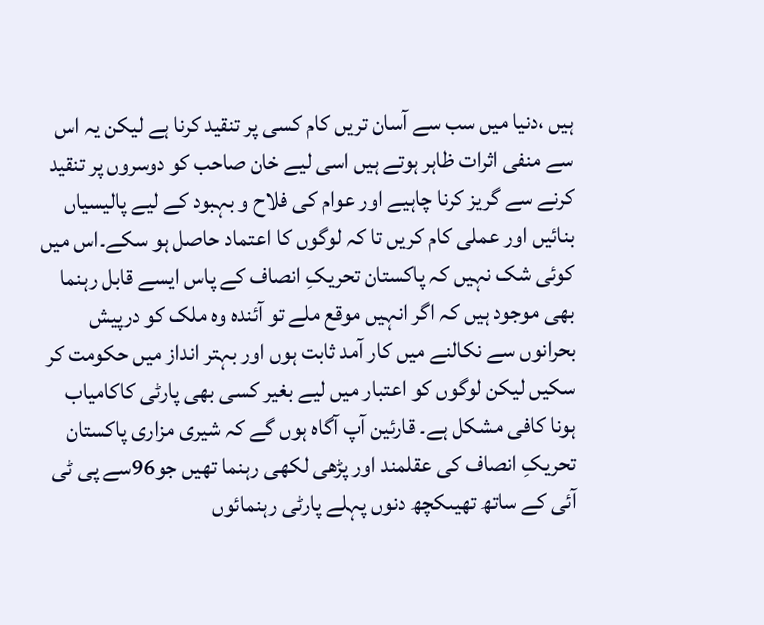ہیں ،دنیا میں سب سے آسان تریں کام کسی پر تنقید کرنا ہے لیکن یہ اس سے منفی اثرات ظاہر ہوتے ہیں اسی لیے خان صاحب کو دوسروں پر تنقید کرنے سے گریز کرنا چاہیے اور عوام کی فلاح و بہبود کے لیے پالیسیاں بنائیں اور عملی کام کریں تا کہ لوگوں کا اعتماد حاصل ہو سکے۔اس میں کوئی شک نہیں کہ پاکستان تحریکِ انصاف کے پاس ایسے قابل رہنما بھی موجود ہیں کہ اگر انہیں موقع ملے تو آئندہ وہ ملک کو درپیش بحرانوں سے نکالنے میں کار آمد ثابت ہوں اور بہتر انداز میں حکومت کر سکیں لیکن لوگوں کو اعتبار میں لیے بغیر کسی بھی پارٹی کاکامیاب ہونا کافی مشکل ہے۔ قارئین آپ آگاہ ہوں گے کہ شیری مزاری پاکستان تحریکِ انصاف کی عقلمند اور پڑھی لکھی رہنما تھیں جو96سے پی ٹی آئی کے ساتھ تھیںکچھ دنوں پہلے پارٹی رہنمائوں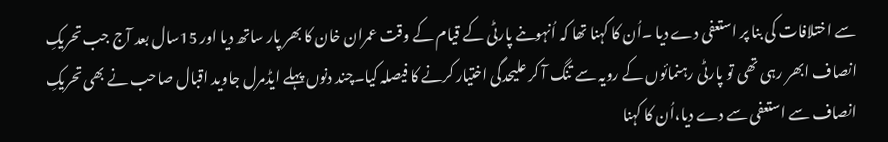سے اختلافات کی بنا پر استعفی دے دیا ۔اُن کا کہنا تھا کہ اُنہوںنے پارٹی کے قیام کے وقت عمران خان کا بھر پار ساتھ دیا اور 15سال بعد آج جب تحریکِ انصاف ابھر رہی تھی تو پارٹی رہنمائوں کے رویہ سے تنگ آ کر علیحدگی اختیار کرنے کا فیصلہ کیا۔چند دنوں پہلے ایڈمرل جاوید اقبال صاحب نے بھی تحریکِ انصاف سے استعفی سے دے دیا،اُن کا کہنا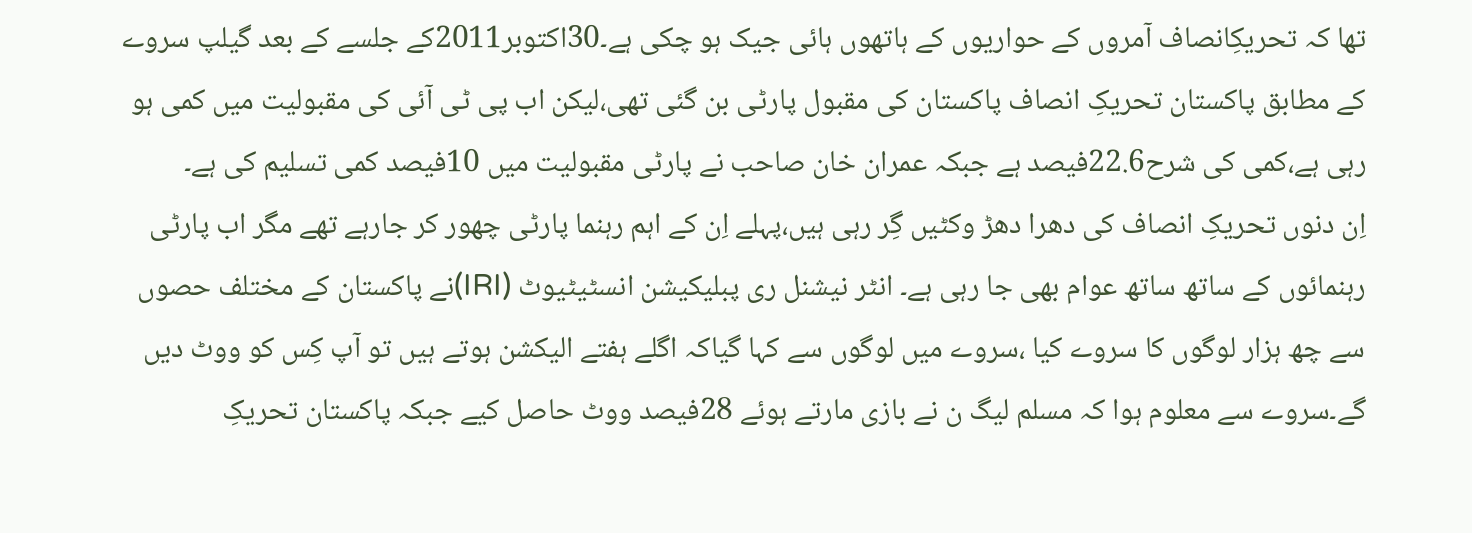تھا کہ تحریکِانصاف آمروں کے حواریوں کے ہاتھوں ہائی جیک ہو چکی ہے۔30اکتوبر2011کے جلسے کے بعد گیلپ سروے کے مطابق پاکستان تحریکِ انصاف پاکستان کی مقبول پارٹی بن گئی تھی،لیکن اب پی ٹی آئی کی مقبولیت میں کمی ہو رہی ہے،کمی کی شرح22.6فیصد ہے جبکہ عمران خان صاحب نے پارٹی مقبولیت میں 10فیصد کمی تسلیم کی ہے۔
اِن دنوں تحریکِ انصاف کی دھرا دھڑ وکٹیں گِر رہی ہیں،پہلے اِن کے اہم رہنما پارٹی چھور کر جارہے تھے مگر اب پارٹی رہنمائوں کے ساتھ ساتھ عوام بھی جا رہی ہے۔ انٹر نیشنل ری پبلیکیشن انسٹیٹیوٹ (IRI)نے پاکستان کے مختلف حصوں سے چھ ہزار لوگوں کا سروے کیا ،سروے میں لوگوں سے کہا گیاکہ اگلے ہفتے الیکشن ہوتے ہیں تو آپ کِس کو ووٹ دیں گے۔سروے سے معلوم ہوا کہ مسلم لیگ ن نے بازی مارتے ہوئے 28فیصد ووٹ حاصل کیے جبکہ پاکستان تحریکِ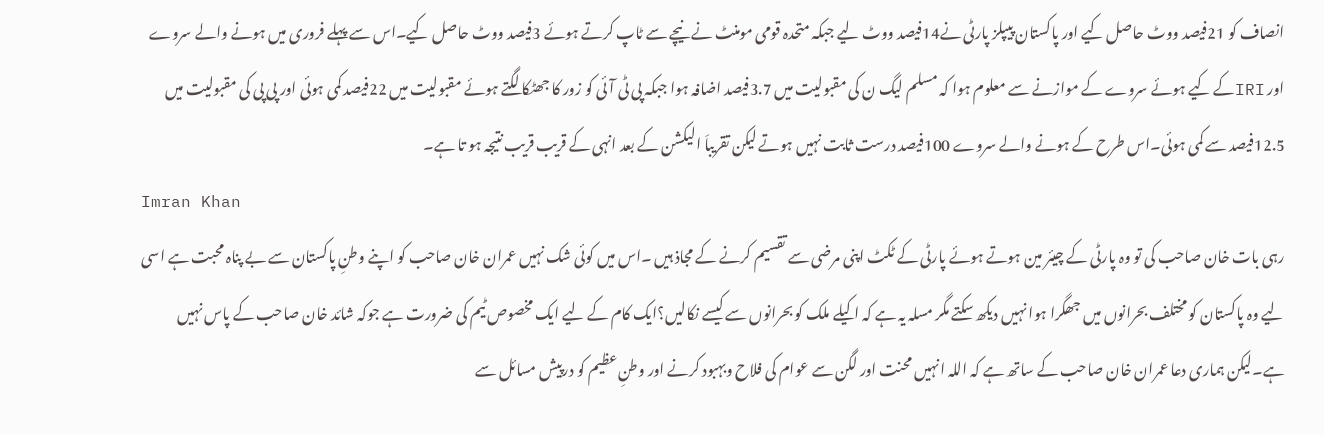انصاف کو 21فیصد ووٹ حاصل کیے اور پاکستان پیپلز پارٹی نے14فیصد ووٹ لیے جبکہ متحدہ قومی مومنٹ نے نیچے سے ٹاپ کرتے ہوئے 3فیصد ووٹ حاصل کیے۔اس سے پہلے فروری میں ہونے والے سروے اور IRIکے کیے ہوئے سروے کے موازنے سے معلوم ہوا کہ مسلم لیگ ن کی مقبولیت میں 3.7فیصد اضافہ ہوا جبکہ پی ٹی آئی کو زور کا جھٹکا لگتے ہوئے مقبولیت میں 22فیصد کمی ہوئی اور پی پی کی مقبولیت میں 12.5فیصد سے کمی ہوئی۔اس طرح کے ہونے والے سروے 100فیصد درست ثابت نہیں ہوتے لیکن تقریباَ الیکشن کے بعد انہی کے قریب قریب نتیجہ ہو تا ہے۔
Imran Khan
رہی بات خان صاحب کی تو وہ پارٹی کے چیئر مین ہوتے ہوئے پارٹی کے ٹکٹ اپنی مرضی سے تقسیم کرنے کے مجاذ ہیں ۔اس میں کوئی شک نہیں عمران خان صاحب کو اپنے وطنِ پاکستان سے بے پناہ محبت ہے اسی لیے وہ پاکستان کو مختلف بحرانوں میں جھگرا ہوا نہیں دیکھ سکتے مگر مسلہ یہ ہے کہ اکیلے ملک کو بحرانوں سے کیسے نکالیں؟ایک کام کے لیے ایک مخصوص ٹیم کی ضرورت ہے جوکہ شائد خان صاحب کے پاس نہیں ہے۔لیکن ہماری دعا عمران خان صاحب کے ساتھ ہے کہ اللہ انہیں محنت اور لگن سے عوام کی فلاح وبہبود کرنے اور وطنِ عظیم کو درپیش مسائل سے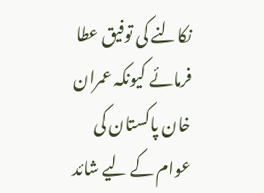نکالنے کی توفیق عطا فرمائے کیونکہ عمران خان پاکستان کی عوام کے لیے شائد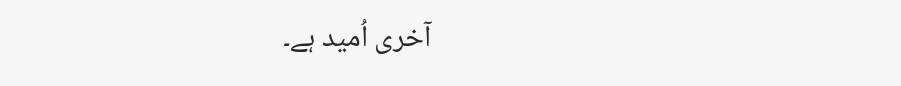آخری اُمید ہے۔